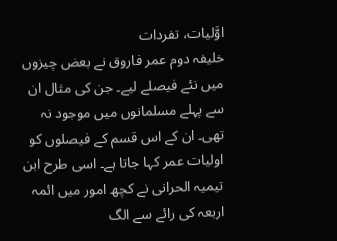اوَّلیات، تفردات
خلیفہ دوم عمر فاروق نے بعض چیزوں میں نئے فیصلے لیے۔ جن کی مثال ان سے پہلے مسلمانوں میں موجود نہ تھی۔ ان کے اس قسم کے فیصلوں کو اولیات عمر کہا جاتا ہے۔ اسی طرح ابن تیمیہ الحرانی نے کچھ امور میں ائمہ اربعہ کی رائے سے الگ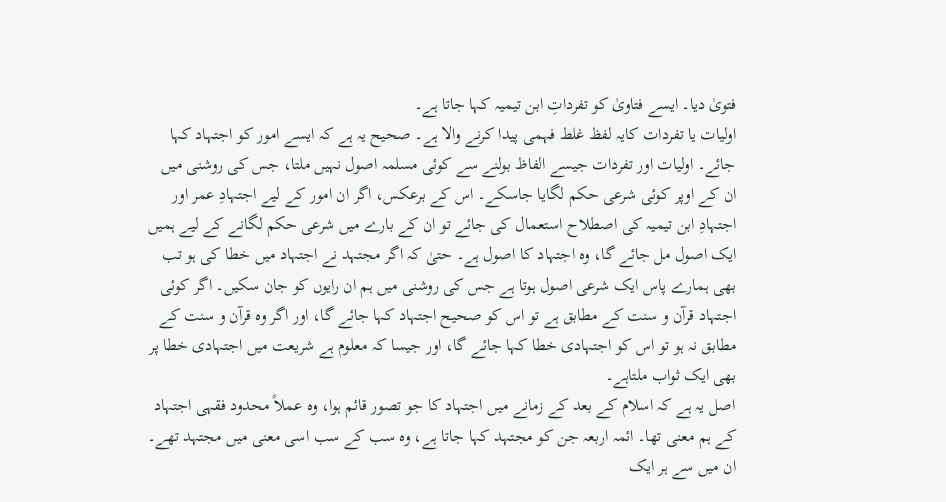فتویٰ دیا۔ ایسے فتاویٰ کو تفرداتِ ابن تیمیہ کہا جاتا ہے۔
اولیات یا تفردات کایہ لفظ غلط فہمی پیدا کرنے والا ہے۔ صحیح یہ ہے کہ ایسے امور کو اجتہاد کہا جائے۔ اولیات اور تفردات جیسے الفاظ بولنے سے کوئی مسلمہ اصول نہیں ملتا، جس کی روشنی میں ان کے اوپر کوئی شرعی حکم لگایا جاسکے۔ اس کے برعکس، اگر ان امور کے لیے اجتہادِ عمر اور اجتہادِ ابن تیمیہ کی اصطلاح استعمال کی جائے تو ان کے بارے میں شرعی حکم لگانے کے لیے ہمیں ایک اصول مل جائے گا، وہ اجتہاد کا اصول ہے۔ حتیٰ کہ اگر مجتہد نے اجتہاد میں خطا کی ہو تب بھی ہمارے پاس ایک شرعی اصول ہوتا ہے جس کی روشنی میں ہم ان رایوں کو جان سکیں۔ اگر کوئی اجتہاد قرآن و سنت کے مطابق ہے تو اس کو صحیح اجتہاد کہا جائے گا، اور اگر وہ قرآن و سنت کے مطابق نہ ہو تو اس کو اجتہادی خطا کہا جائے گا، اور جیسا کہ معلوم ہے شریعت میں اجتہادی خطا پر بھی ایک ثواب ملتاہے۔
اصل یہ ہے کہ اسلام کے بعد کے زمانے میں اجتہاد کا جو تصور قائم ہوا، وہ عملاً محدود فقہی اجتہاد کے ہم معنی تھا۔ ائمہ اربعہ جن کو مجتہد کہا جاتا ہے، وہ سب کے سب اسی معنی میں مجتہد تھے۔ ان میں سے ہر ایک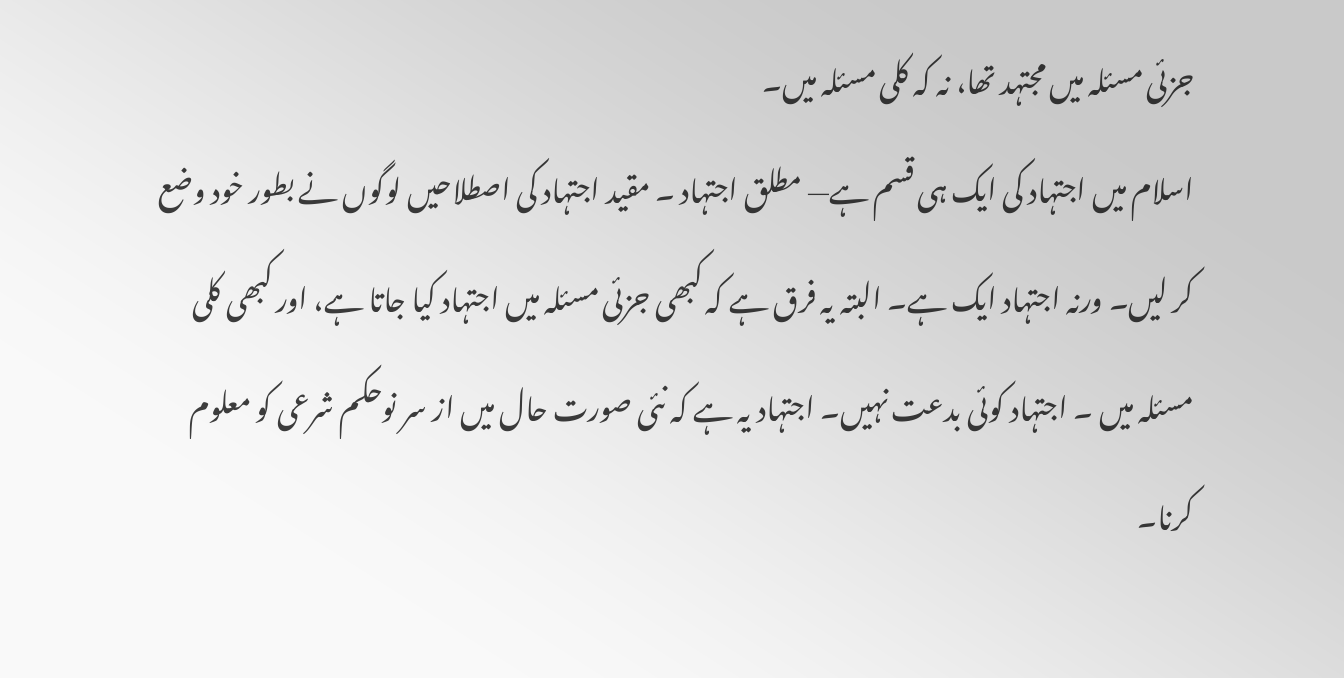جزئی مسئلہ میں مجتہد تھا، نہ کہ کلی مسئلہ میں۔
اسلام میں اجتہاد کی ایک ہی قسم ہے— مطلق اجتہاد ۔ مقید اجتہاد کی اصطلاحیں لوگوں نے بطور خود وضع کر لیں۔ ورنہ اجتہاد ایک ہے۔ البتہ یہ فرق ہے کہ کبھی جزئی مسئلہ میں اجتہاد کیا جاتا ہے، اور کبھی کلی مسئلہ میں ۔ اجتہاد کوئی بدعت نہیں۔ اجتہاد یہ ہے کہ نئی صورت حال میں از سر نوحکم شرعی کو معلوم کرنا۔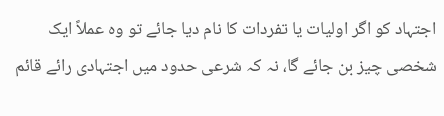اجتہاد کو اگر اولیات یا تفردات کا نام دیا جائے تو وہ عملاً ایک شخصی چیز بن جائے گا، نہ کہ شرعی حدود میں اجتہادی رائے قائم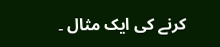کرنے کی ایک مثال ۔